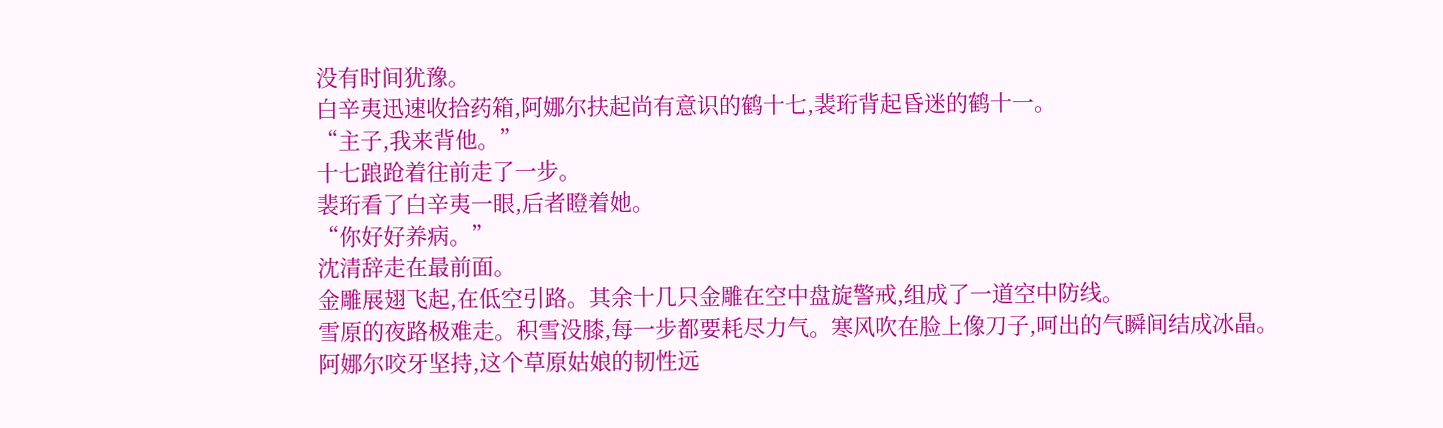没有时间犹豫。
白辛夷迅速收拾药箱,阿娜尔扶起尚有意识的鹤十七,裴珩背起昏迷的鹤十一。
“主子,我来背他。”
十七踉跄着往前走了一步。
裴珩看了白辛夷一眼,后者瞪着她。
“你好好养病。”
沈清辞走在最前面。
金雕展翅飞起,在低空引路。其余十几只金雕在空中盘旋警戒,组成了一道空中防线。
雪原的夜路极难走。积雪没膝,每一步都要耗尽力气。寒风吹在脸上像刀子,呵出的气瞬间结成冰晶。
阿娜尔咬牙坚持,这个草原姑娘的韧性远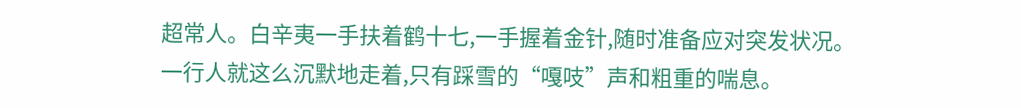超常人。白辛夷一手扶着鹤十七,一手握着金针,随时准备应对突发状况。
一行人就这么沉默地走着,只有踩雪的“嘎吱”声和粗重的喘息。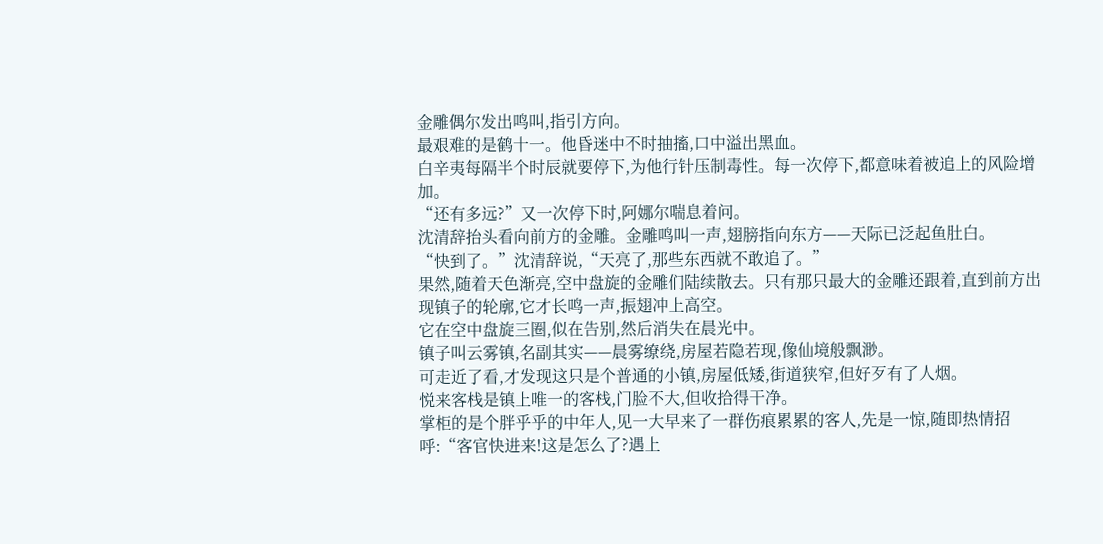金雕偶尔发出鸣叫,指引方向。
最艰难的是鹤十一。他昏迷中不时抽搐,口中溢出黑血。
白辛夷每隔半个时辰就要停下,为他行针压制毒性。每一次停下,都意味着被追上的风险增加。
“还有多远?”又一次停下时,阿娜尔喘息着问。
沈清辞抬头看向前方的金雕。金雕鸣叫一声,翅膀指向东方——天际已泛起鱼肚白。
“快到了。”沈清辞说,“天亮了,那些东西就不敢追了。”
果然,随着天色渐亮,空中盘旋的金雕们陆续散去。只有那只最大的金雕还跟着,直到前方出现镇子的轮廓,它才长鸣一声,振翅冲上高空。
它在空中盘旋三圈,似在告别,然后消失在晨光中。
镇子叫云雾镇,名副其实——晨雾缭绕,房屋若隐若现,像仙境般飘渺。
可走近了看,才发现这只是个普通的小镇,房屋低矮,街道狭窄,但好歹有了人烟。
悦来客栈是镇上唯一的客栈,门脸不大,但收拾得干净。
掌柜的是个胖乎乎的中年人,见一大早来了一群伤痕累累的客人,先是一惊,随即热情招呼:“客官快进来!这是怎么了?遇上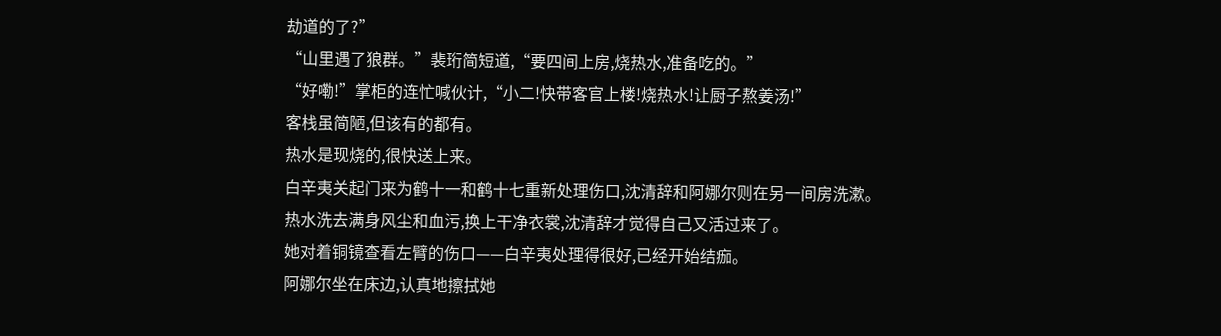劫道的了?”
“山里遇了狼群。”裴珩简短道,“要四间上房,烧热水,准备吃的。”
“好嘞!”掌柜的连忙喊伙计,“小二!快带客官上楼!烧热水!让厨子熬姜汤!”
客栈虽简陋,但该有的都有。
热水是现烧的,很快送上来。
白辛夷关起门来为鹤十一和鹤十七重新处理伤口,沈清辞和阿娜尔则在另一间房洗漱。
热水洗去满身风尘和血污,换上干净衣裳,沈清辞才觉得自己又活过来了。
她对着铜镜查看左臂的伤口——白辛夷处理得很好,已经开始结痂。
阿娜尔坐在床边,认真地擦拭她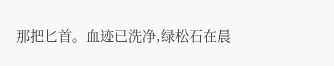那把匕首。血迹已洗净,绿松石在晨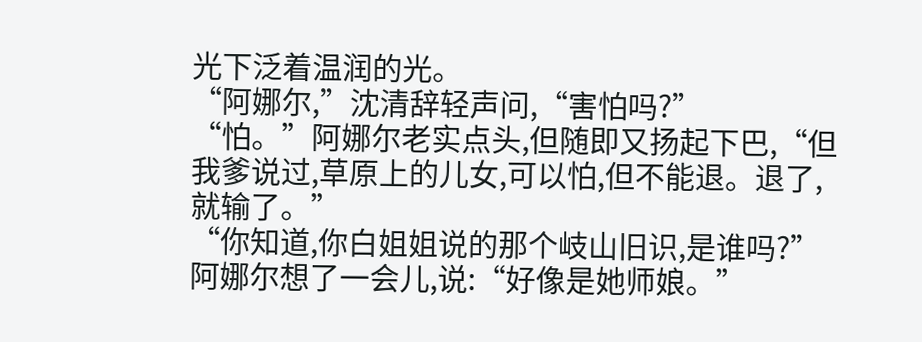光下泛着温润的光。
“阿娜尔,”沈清辞轻声问,“害怕吗?”
“怕。”阿娜尔老实点头,但随即又扬起下巴,“但我爹说过,草原上的儿女,可以怕,但不能退。退了,就输了。”
“你知道,你白姐姐说的那个岐山旧识,是谁吗?”
阿娜尔想了一会儿,说:“好像是她师娘。”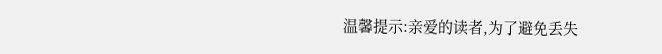温馨提示:亲爱的读者,为了避免丢失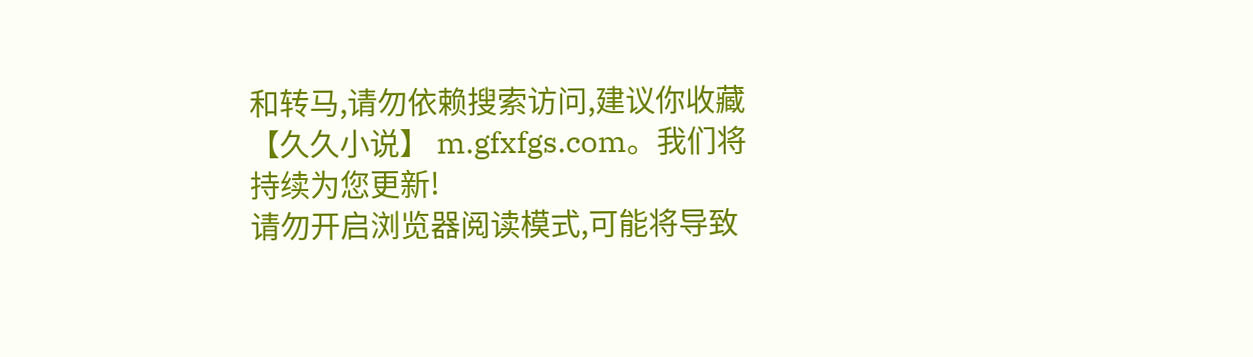和转马,请勿依赖搜索访问,建议你收藏【久久小说】 m.gfxfgs.com。我们将持续为您更新!
请勿开启浏览器阅读模式,可能将导致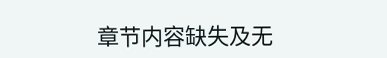章节内容缺失及无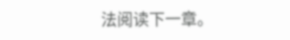法阅读下一章。